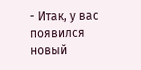- Итак, у вас появился новый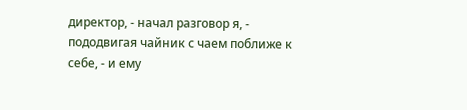директор, - начал разговор я, - пододвигая чайник с чаем поближе к себе, - и ему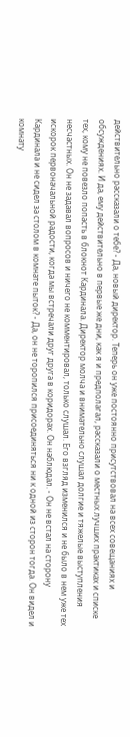действительно рассказали о тебе? - Да, новый директор. Теперь он уже постоянно присутствовал на всех совещаниях и обсуждениях. И да, ему действительно в первые же дни, как я и предполагал, рассказали о местных лучших практиках и списке тех, кому не повезло попасть в блокнот Кардинала. Директор молча и внимательно слушал долгие и тяжелые выступления несчастных. Он не задавал вопросов и ничего не комментировал, только слушал. Его взгляд изменился и не было в нем уже тех искорок первоначальной радости, когда мы встречали друг друга в коридорах. Он наблюдал. - Он не встал на сторону Кардинала и не сидел за столом в комнате пыток? - Да, он не торопился присоединяться ни к одной из сторон тогда. Он видел и комнату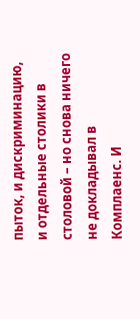пыток, и дискриминацию, и отдельные столики в столовой – но снова ничего не докладывал в Комплаенс. И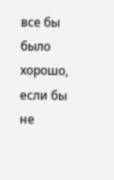все бы было хорошо, если бы не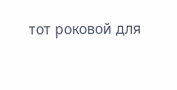тот роковой для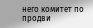него комитет по продви